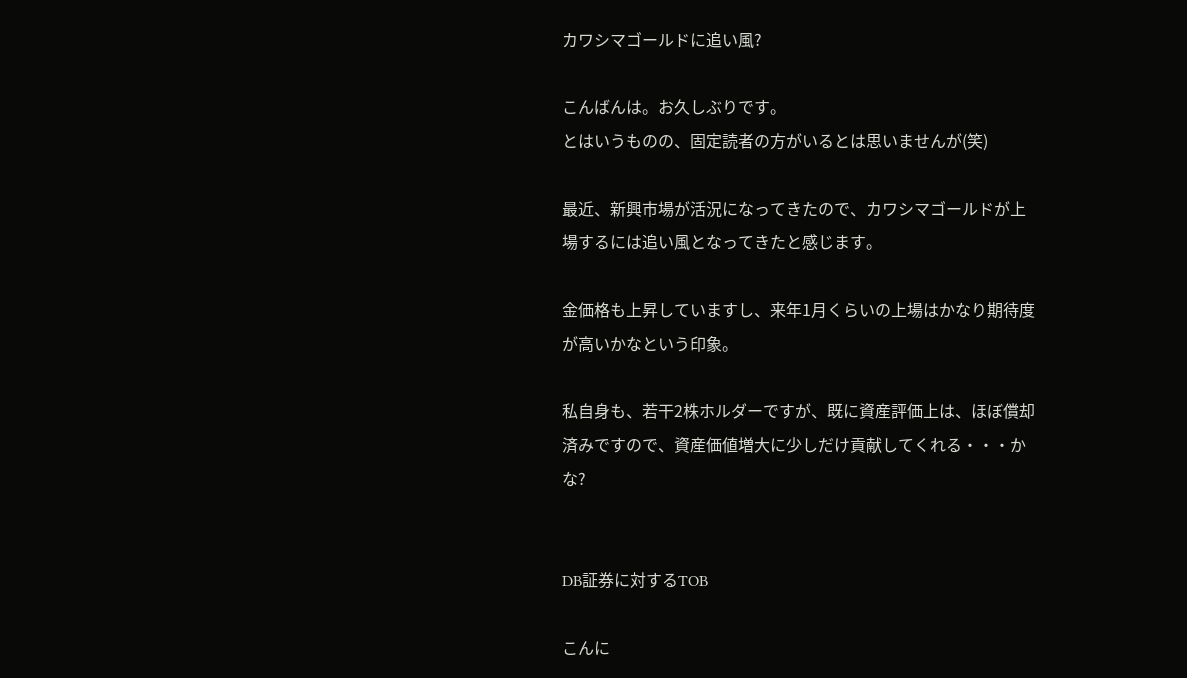カワシマゴールドに追い風?

こんばんは。お久しぶりです。
とはいうものの、固定読者の方がいるとは思いませんが(笑)

最近、新興市場が活況になってきたので、カワシマゴールドが上場するには追い風となってきたと感じます。

金価格も上昇していますし、来年1月くらいの上場はかなり期待度が高いかなという印象。

私自身も、若干2株ホルダーですが、既に資産評価上は、ほぼ償却済みですので、資産価値増大に少しだけ貢献してくれる・・・かな?


DB証券に対するTOB

こんに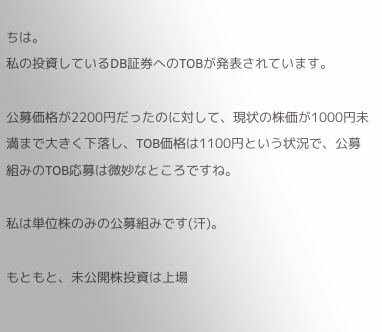ちは。
私の投資しているDB証券へのTOBが発表されています。

公募価格が2200円だったのに対して、現状の株価が1000円未満まで大きく下落し、TOB価格は1100円という状況で、公募組みのTOB応募は微妙なところですね。

私は単位株のみの公募組みです(汗)。

もともと、未公開株投資は上場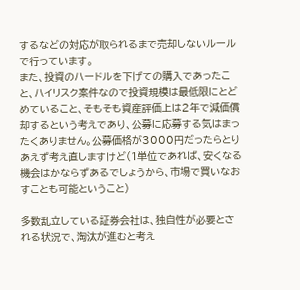するなどの対応が取られるまで売却しないルールで行っています。
また、投資のハードルを下げての購入であったこと、ハイリスク案件なので投資規模は最低限にとどめていること、そもそも資産評価上は2年で減価償却するという考えであり、公募に応募する気はまったくありません。公募価格が3000円だったらとりあえず考え直しますけど(1単位であれば、安くなる機会はかならずあるでしょうから、市場で買いなおすことも可能ということ)

多数乱立している証券会社は、独自性が必要とされる状況で、淘汰が進むと考え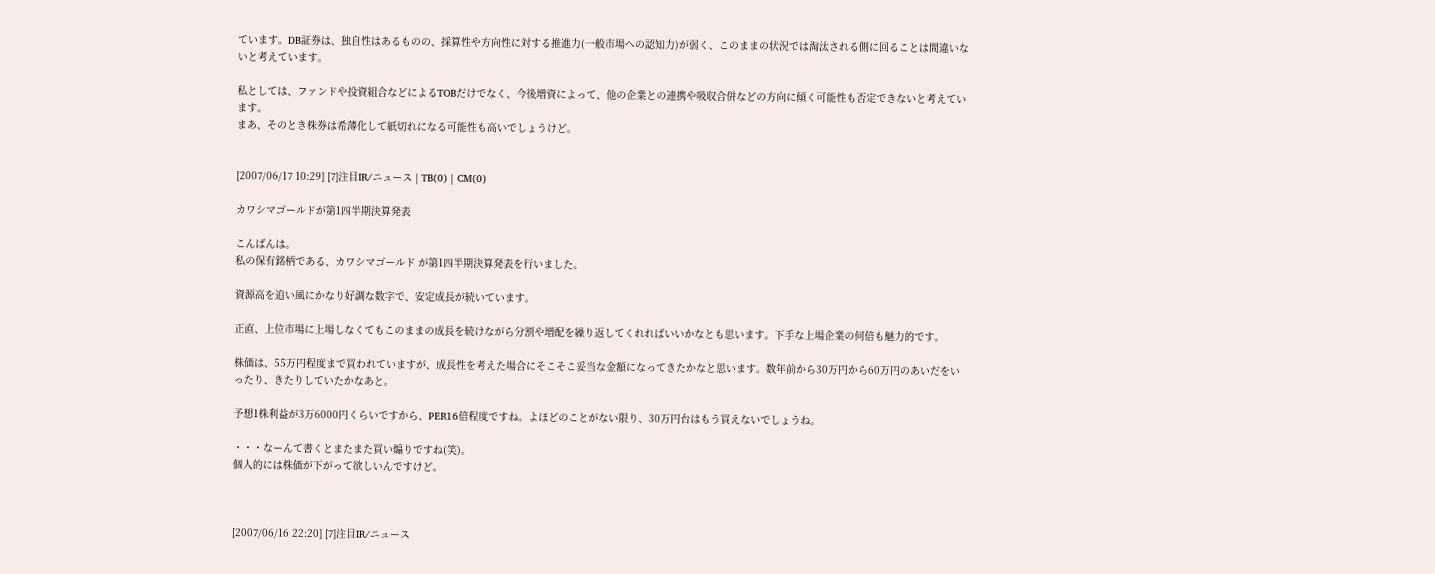ています。DB証券は、独自性はあるものの、採算性や方向性に対する推進力(一般市場への認知力)が弱く、このままの状況では淘汰される側に回ることは間違いないと考えています。

私としては、ファンドや投資組合などによるTOBだけでなく、今後増資によって、他の企業との連携や吸収合併などの方向に傾く可能性も否定できないと考えています。
まあ、そのとき株券は希薄化して紙切れになる可能性も高いでしょうけど。


[2007/06/17 10:29] [7]注目IR/ニュース | TB(0) | CM(0)

カワシマゴールドが第1四半期決算発表

こんばんは。
私の保有銘柄である、カワシマゴールド が第1四半期決算発表を行いました。

資源高を追い風にかなり好調な数字で、安定成長が続いています。

正直、上位市場に上場しなくてもこのままの成長を続けながら分割や増配を繰り返してくれればいいかなとも思います。下手な上場企業の何倍も魅力的です。

株価は、55万円程度まで買われていますが、成長性を考えた場合にそこそこ妥当な金額になってきたかなと思います。数年前から30万円から60万円のあいだをいったり、きたりしていたかなあと。

予想1株利益が3万6000円くらいですから、PER16倍程度ですね。よほどのことがない限り、30万円台はもう買えないでしょうね。

・・・なーんて書くとまたまた買い煽りですね(笑)。
個人的には株価が下がって欲しいんですけど。



[2007/06/16 22:20] [7]注目IR/ニュース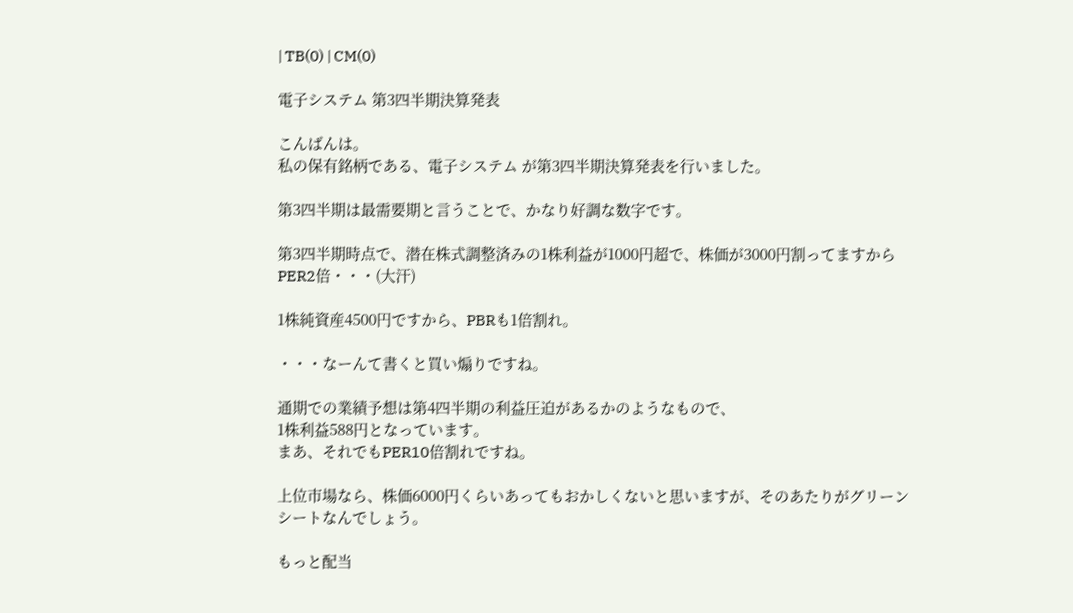| TB(0) | CM(0)

電子システム 第3四半期決算発表

こんばんは。
私の保有銘柄である、電子システム が第3四半期決算発表を行いました。

第3四半期は最需要期と言うことで、かなり好調な数字です。

第3四半期時点で、潜在株式調整済みの1株利益が1000円超で、株価が3000円割ってますからPER2倍・・・(大汗)

1株純資産4500円ですから、PBRも1倍割れ。

・・・なーんて書くと買い煽りですね。

通期での業績予想は第4四半期の利益圧迫があるかのようなもので、
1株利益588円となっています。
まあ、それでもPER10倍割れですね。

上位市場なら、株価6000円くらいあってもおかしくないと思いますが、そのあたりがグリーンシートなんでしょう。

もっと配当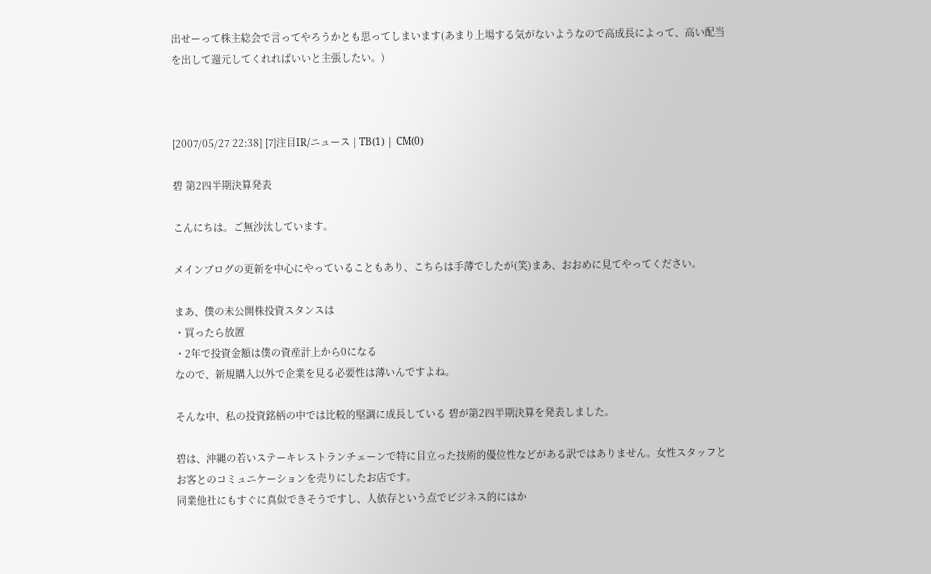出せーって株主総会で言ってやろうかとも思ってしまいます(あまり上場する気がないようなので高成長によって、高い配当を出して還元してくれればいいと主張したい。)



[2007/05/27 22:38] [7]注目IR/ニュース | TB(1) | CM(0)

碧 第2四半期決算発表

こんにちは。ご無沙汰しています。

メインブログの更新を中心にやっていることもあり、こちらは手薄でしたが(笑)まあ、おおめに見てやってください。

まあ、僕の未公開株投資スタンスは
・買ったら放置
・2年で投資金額は僕の資産計上から0になる
なので、新規購入以外で企業を見る必要性は薄いんですよね。

そんな中、私の投資銘柄の中では比較的堅調に成長している 碧が第2四半期決算を発表しました。

碧は、沖縄の若いステーキレストランチェーンで特に目立った技術的優位性などがある訳ではありません。女性スタッフとお客とのコミュニケーションを売りにしたお店です。
同業他社にもすぐに真似できそうですし、人依存という点でビジネス的にはか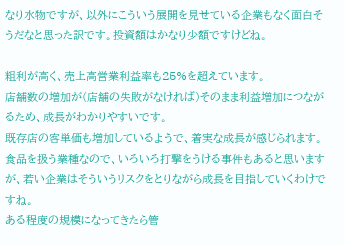なり水物ですが、以外にこういう展開を見せている企業もなく面白そうだなと思った訳です。投資額はかなり少額ですけどね。

粗利が高く、売上高営業利益率も25%を超えています。
店舗数の増加が(店舗の失敗がなければ)そのまま利益増加につながるため、成長がわかりやすいです。
既存店の客単価も増加しているようで、着実な成長が感じられます。
食品を扱う業種なので、いろいろ打撃をうける事件もあると思いますが、若い企業はそういうリスクをとりながら成長を目指していくわけですね。
ある程度の規模になってきたら管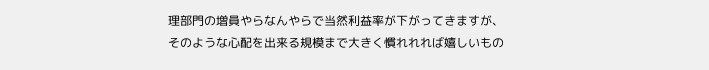理部門の増員やらなんやらで当然利益率が下がってきますが、そのような心配を出来る規模まで大きく慣れれれば嬉しいもの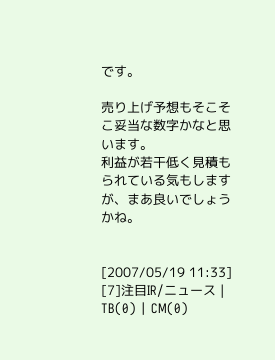です。

売り上げ予想もそこそこ妥当な数字かなと思います。
利益が若干低く見積もられている気もしますが、まあ良いでしょうかね。


[2007/05/19 11:33] [7]注目IR/ニュース | TB(0) | CM(0)